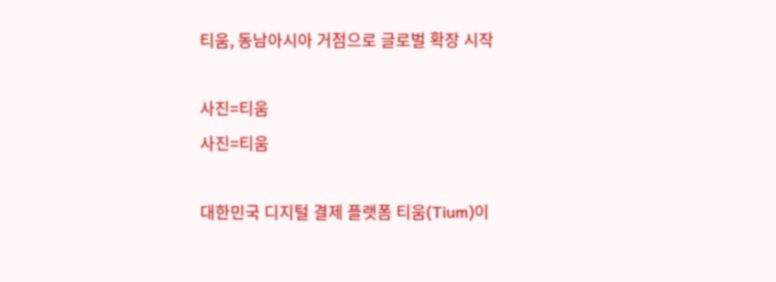티움, 동남아시아 거점으로 글로벌 확장 시작

사진=티움
사진=티움

대한민국 디지털 결제 플랫폼 티움(Tium)이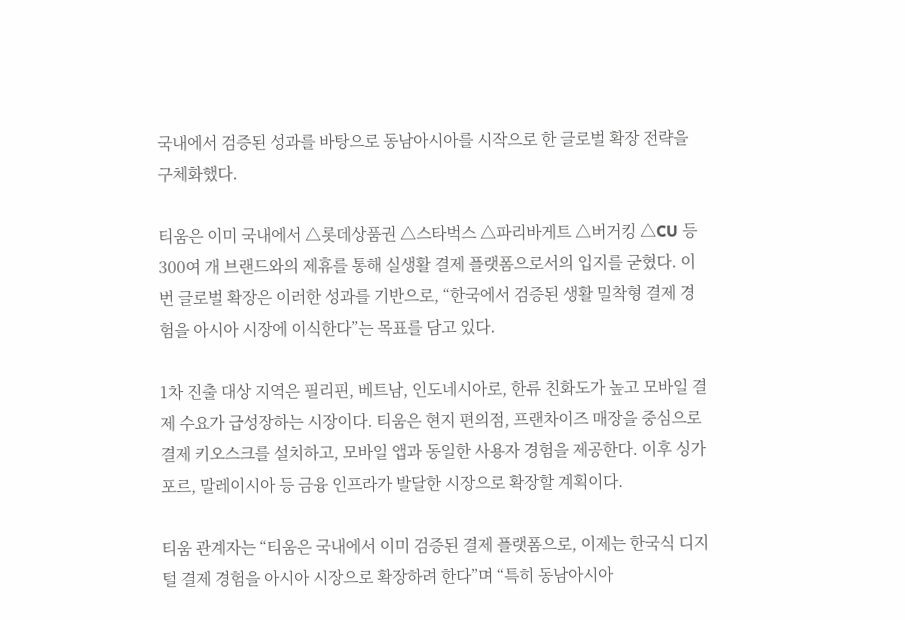국내에서 검증된 성과를 바탕으로 동남아시아를 시작으로 한 글로벌 확장 전략을 구체화했다.

티움은 이미 국내에서 △롯데상품권 △스타벅스 △파리바게트 △버거킹 △CU 등 300여 개 브랜드와의 제휴를 통해 실생활 결제 플랫폼으로서의 입지를 굳혔다. 이번 글로벌 확장은 이러한 성과를 기반으로, “한국에서 검증된 생활 밀착형 결제 경험을 아시아 시장에 이식한다”는 목표를 담고 있다.

1차 진출 대상 지역은 필리핀, 베트남, 인도네시아로, 한류 친화도가 높고 모바일 결제 수요가 급성장하는 시장이다. 티움은 현지 편의점, 프랜차이즈 매장을 중심으로 결제 키오스크를 설치하고, 모바일 앱과 동일한 사용자 경험을 제공한다. 이후 싱가포르, 말레이시아 등 금융 인프라가 발달한 시장으로 확장할 계획이다.

티움 관계자는 “티움은 국내에서 이미 검증된 결제 플랫폼으로, 이제는 한국식 디지털 결제 경험을 아시아 시장으로 확장하려 한다”며 “특히 동남아시아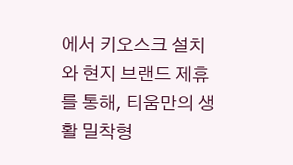에서 키오스크 설치와 현지 브랜드 제휴를 통해, 티움만의 생활 밀착형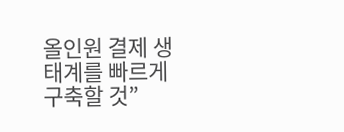올인원 결제 생태계를 빠르게 구축할 것”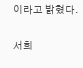이라고 밝혔다.

서희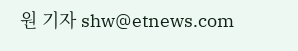원 기자 shw@etnews.com